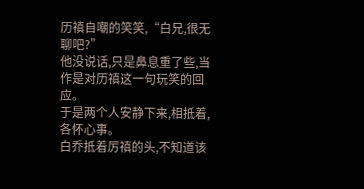历禛自嘲的笑笑,“白兄,很无聊吧?”
他没说话,只是鼻息重了些,当作是对历禛这一句玩笑的回应。
于是两个人安静下来,相抵着,各怀心事。
白乔抵着厉禛的头,不知道该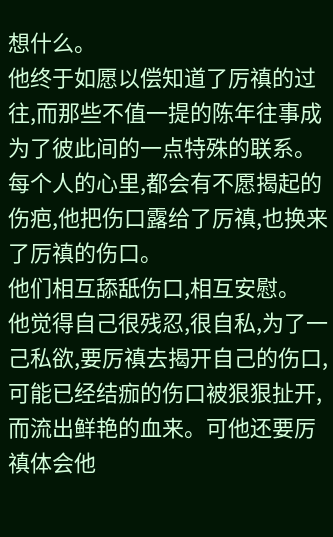想什么。
他终于如愿以偿知道了厉禛的过往,而那些不值一提的陈年往事成为了彼此间的一点特殊的联系。
每个人的心里,都会有不愿揭起的伤疤,他把伤口露给了厉禛,也换来了厉禛的伤口。
他们相互舔舐伤口,相互安慰。
他觉得自己很残忍,很自私,为了一己私欲,要厉禛去揭开自己的伤口,可能已经结痂的伤口被狠狠扯开,而流出鲜艳的血来。可他还要厉禛体会他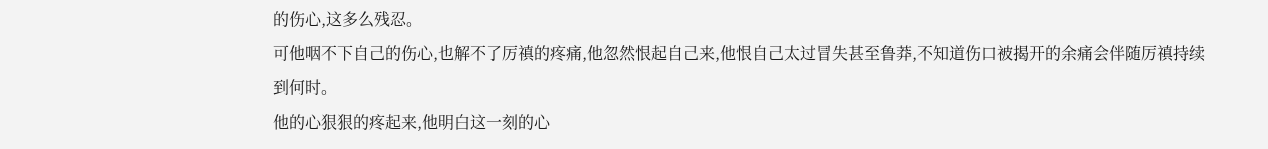的伤心,这多么残忍。
可他咽不下自己的伤心,也解不了厉禛的疼痛,他忽然恨起自己来,他恨自己太过冒失甚至鲁莽,不知道伤口被揭开的余痛会伴随厉禛持续到何时。
他的心狠狠的疼起来,他明白这一刻的心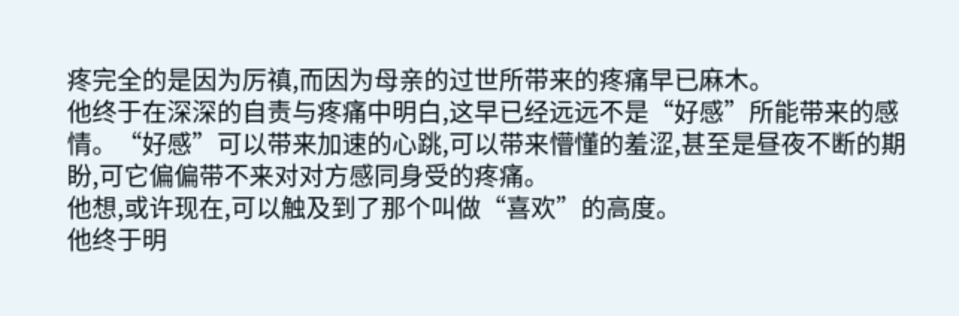疼完全的是因为厉禛,而因为母亲的过世所带来的疼痛早已麻木。
他终于在深深的自责与疼痛中明白,这早已经远远不是“好感”所能带来的感情。“好感”可以带来加速的心跳,可以带来懵懂的羞涩,甚至是昼夜不断的期盼,可它偏偏带不来对对方感同身受的疼痛。
他想,或许现在,可以触及到了那个叫做“喜欢”的高度。
他终于明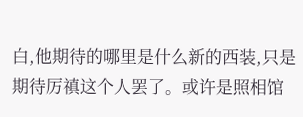白,他期待的哪里是什么新的西装,只是期待厉禛这个人罢了。或许是照相馆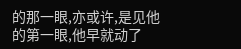的那一眼,亦或许,是见他的第一眼,他早就动了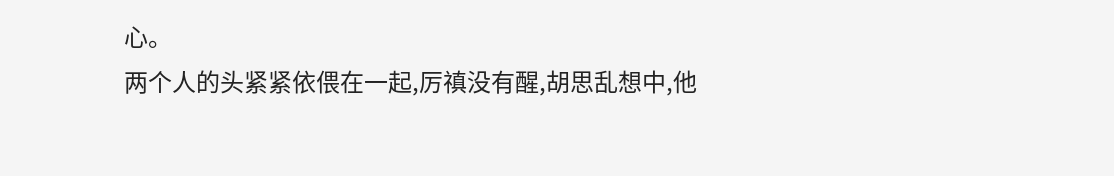心。
两个人的头紧紧依偎在一起,厉禛没有醒,胡思乱想中,他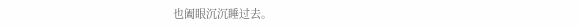也阖眼沉沉睡过去。